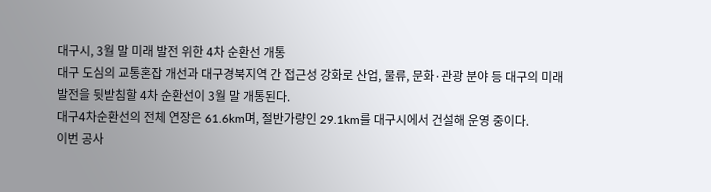대구시, 3월 말 미래 발전 위한 4차 순환선 개통
대구 도심의 교통혼잡 개선과 대구경북지역 간 접근성 강화로 산업, 물류, 문화·관광 분야 등 대구의 미래 발전을 뒷받침할 4차 순환선이 3월 말 개통된다.
대구4차순환선의 전체 연장은 61.6km며, 절반가량인 29.1km를 대구시에서 건설해 운영 중이다.
이번 공사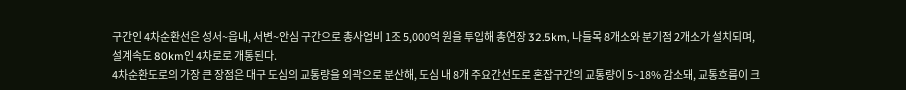구간인 4차순환선은 성서~읍내, 서변~안심 구간으로 총사업비 1조 5,000억 원을 투입해 총연장 32.5km, 나들목 8개소와 분기점 2개소가 설치되며, 설계속도 80km인 4차로로 개통된다.
4차순환도로의 가장 큰 장점은 대구 도심의 교통량을 외곽으로 분산해, 도심 내 8개 주요간선도로 혼잡구간의 교통량이 5~18% 감소돼, 교통흐름이 크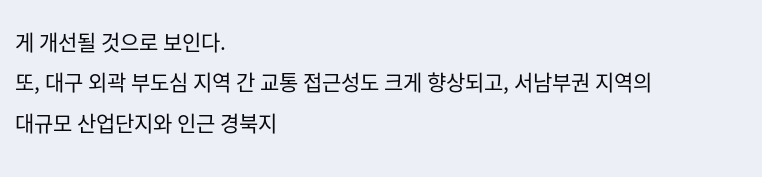게 개선될 것으로 보인다.
또, 대구 외곽 부도심 지역 간 교통 접근성도 크게 향상되고, 서남부권 지역의 대규모 산업단지와 인근 경북지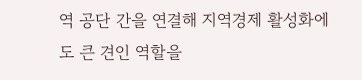역 공단 간을 연결해 지역경제 활성화에도 큰 견인 역할을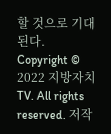할 것으로 기대된다.
Copyright © 2022 지방자치TV. All rights reserved. 저작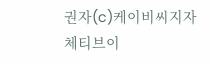권자(c)케이비씨지자체티브이